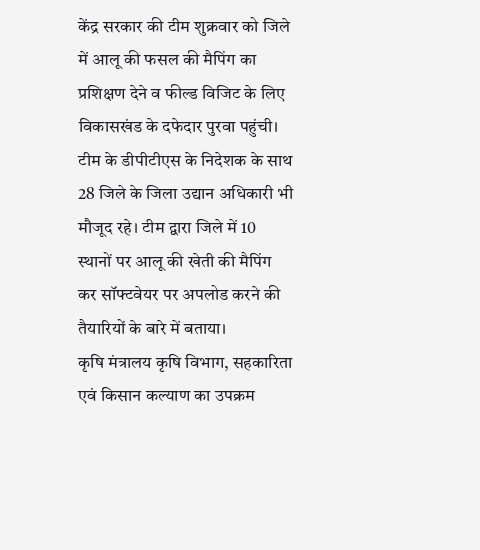केंद्र सरकार की टीम शुक्रवार को जिले में आलू की फसल की मैपिंग का प्रशिक्षण देने व फील्ड विजिट के लिए विकासखंड के दफेदार पुरवा पहुंची।
टीम के डीपीटीएस के निदेशक के साथ 28 जिले के जिला उद्यान अधिकारी भी मौजूद रहे। टीम द्वारा जिले में 10 स्थानों पर आलू की खेती की मैपिंग कर सॉफ्टवेयर पर अपलोड करने की तैयारियों के बारे में बताया।
कृषि मंत्रालय कृषि विभाग, सहकारिता एवं किसान कल्याण का उपक्रम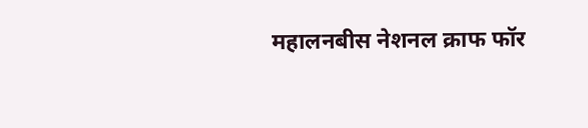महालनबीस नेशनल क्राफ फॉर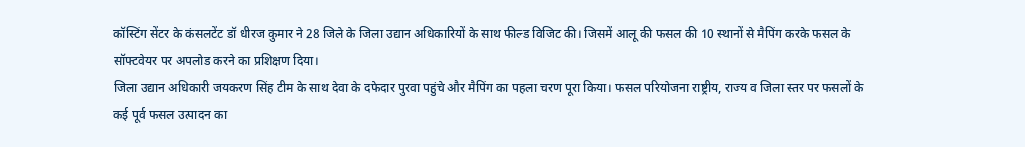कॉस्टिंग सेंटर के कंसलटेंट डॉ धीरज कुमार ने 28 जिले के जिला उद्यान अधिकारियों के साथ फील्ड विजिट की। जिसमें आलू की फसल की 10 स्थानों से मैपिंग करके फसल के सॉफ्टवेयर पर अपलोड करने का प्रशिक्षण दिया।
जिला उद्यान अधिकारी जयकरण सिंह टीम के साथ देवा के दफेदार पुरवा पहुंचे और मैपिंग का पहला चरण पूरा किया। फसल परियोजना राष्ट्रीय, राज्य व जिला स्तर पर फसलों के कई पूर्व फसल उत्पादन का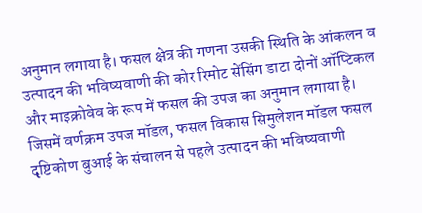अनुमान लगाया है। फसल क्षेत्र की गणना उसकी स्थिति के आंकलन व उत्पादन की भविष्यवाणी की कोर रिमोट सेंसिंग डाटा दोनों ऑप्टिकल और माइक्रोवेव के रूप में फसल की उपज का अनुमान लगाया है।
जिसमें वर्णक्रम उपज मॉडल, फसल विकास सिमुलेशन मॉडल फसल दृष्टिकोण बुआई के संचालन से पहले उत्पादन की भविष्यवाणी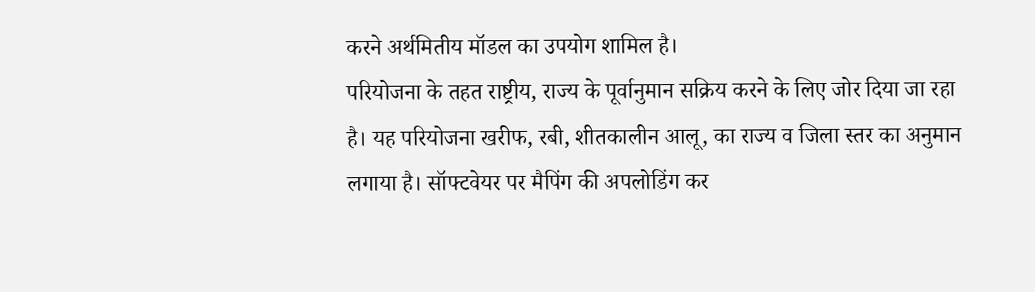करने अर्थमितीय मॉडल का उपयोग शामिल है।
परियोजना के तहत राष्ट्रीय, राज्य के पूर्वानुमान सक्रिय करने के लिए जोर दिया जा रहा है। यह परियोजना खरीफ, रबी, शीतकालीन आलू, का राज्य व जिला स्तर का अनुमान लगाया है। सॉफ्टवेयर पर मैपिंग की अपलोडिंग कर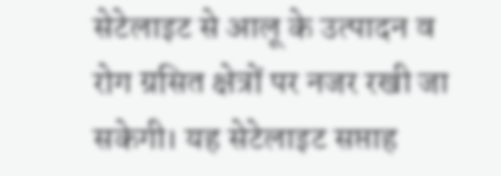सेटेलाइट से आलू के उत्पादन व रोग ग्रसित क्षेत्रों पर नजर रखी जा सकेगी। यह सेटेलाइट सप्ताह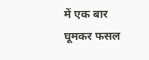में एक बार घूमकर फसल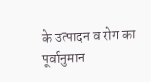के उत्पादन व रोग का पूर्वानुमान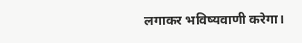लगाकर भविष्यवाणी करेगा।